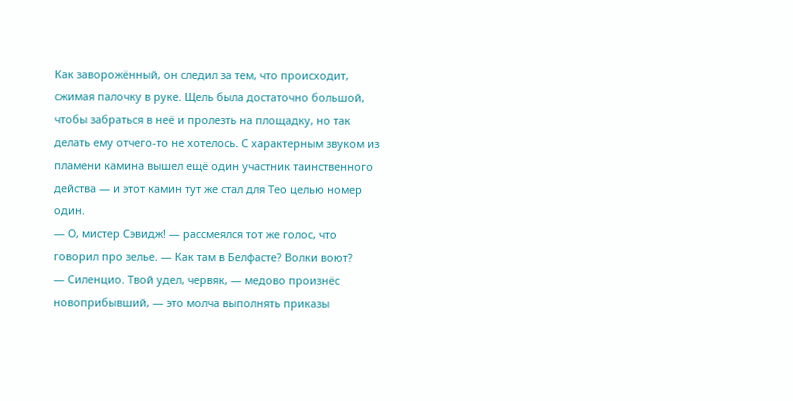Как заворожённый, он следил за тем, что происходит, сжимая палочку в руке. Щель была достаточно большой, чтобы забраться в неё и пролезть на площадку, но так делать ему отчего-то не хотелось. С характерным звуком из пламени камина вышел ещё один участник таинственного действа — и этот камин тут же стал для Тео целью номер один.
— О, мистер Сэвидж! — рассмеялся тот же голос, что говорил про зелье. — Как там в Белфасте? Волки воют?
— Силенцио. Твой удел, червяк, — медово произнёс новоприбывший, — это молча выполнять приказы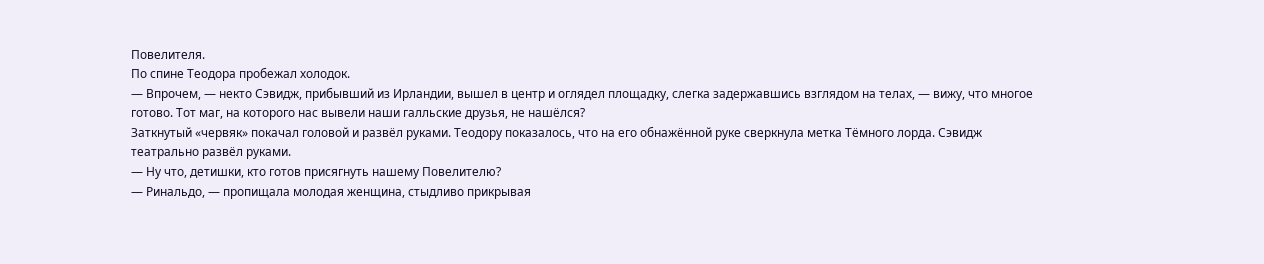Повелителя.
По спине Теодора пробежал холодок.
— Впрочем, — некто Сэвидж, прибывший из Ирландии, вышел в центр и оглядел площадку, слегка задержавшись взглядом на телах, — вижу, что многое готово. Тот маг, на которого нас вывели наши галльские друзья, не нашёлся?
Заткнутый «червяк» покачал головой и развёл руками. Теодору показалось, что на его обнажённой руке сверкнула метка Тёмного лорда. Сэвидж театрально развёл руками.
— Ну что, детишки, кто готов присягнуть нашему Повелителю?
— Ринальдо, — пропищала молодая женщина, стыдливо прикрывая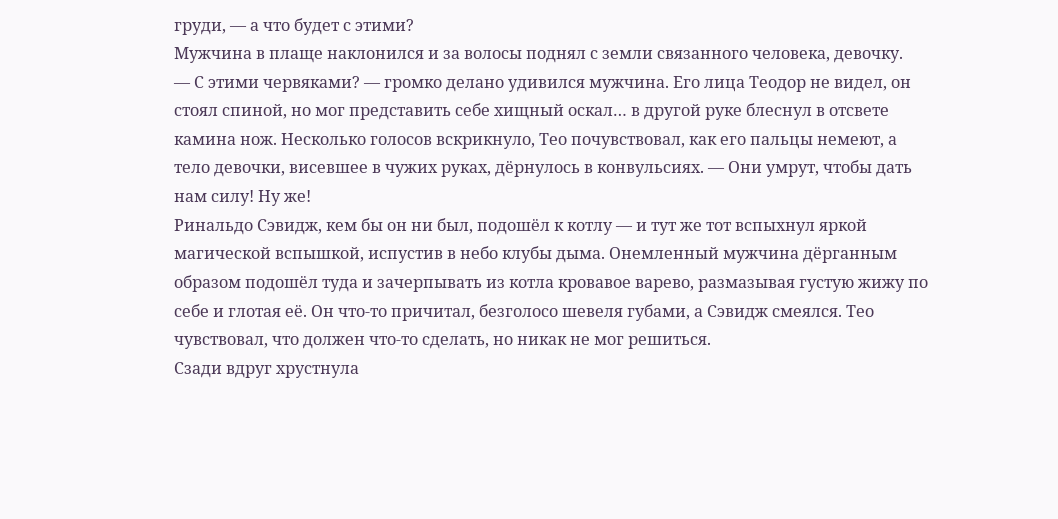груди, — а что будет с этими?
Мужчина в плаще наклонился и за волосы поднял с земли связанного человека, девочку.
— С этими червяками? — громко делано удивился мужчина. Его лица Теодор не видел, он стоял спиной, но мог представить себе хищный оскал… в другой руке блеснул в отсвете камина нож. Несколько голосов вскрикнуло, Тео почувствовал, как его пальцы немеют, а тело девочки, висевшее в чужих руках, дёрнулось в конвульсиях. — Они умрут, чтобы дать нам силу! Ну же!
Ринальдо Сэвидж, кем бы он ни был, подошёл к котлу — и тут же тот вспыхнул яркой магической вспышкой, испустив в небо клубы дыма. Онемленный мужчина дёрганным образом подошёл туда и зачерпывать из котла кровавое варево, размазывая густую жижу по себе и глотая её. Он что-то причитал, безголосо шевеля губами, а Сэвидж смеялся. Тео чувствовал, что должен что-то сделать, но никак не мог решиться.
Сзади вдруг хрустнула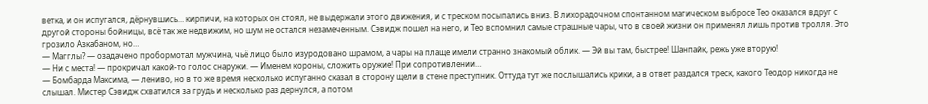ветка, и он испугался, дёрнувшись… кирпичи, на которых он стоял, не выдержали этого движения, и с треском посыпались вниз. В лихорадочном спонтанном магическом выбросе Тео оказался вдруг с другой стороны бойницы, всё так же недвижим, но шум не остался незамеченным. Сэвидж пошел на него, и Тео вспомнил самые страшные чары, что в своей жизни он применял лишь против тролля. Это грозило Азкабаном, но…
— Магглы? — озадачено пробормотал мужчина, чьё лицо было изуродовано шрамом, а чары на плаще имели странно знакомый облик. — Эй вы там, быстрее! Шанпайк, режь уже вторую!
— Ни с места! — прокричал какой-то голос снаружи. — Именем короны, сложить оружие! При сопротивлении…
— Бомбарда Максима, — лениво, но в то же время несколько испуганно сказал в сторону щели в стене преступник. Оттуда тут же послышались крики, а в ответ раздался треск, какого Теодор никогда не слышал. Мистер Сэвидж схватился за грудь и несколько раз дернулся, а потом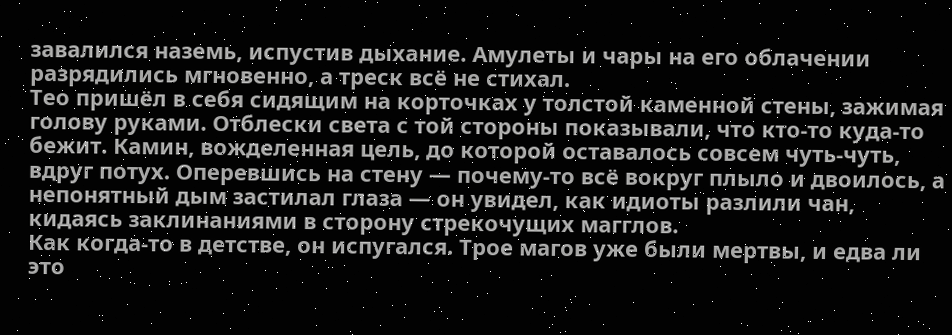завалился наземь, испустив дыхание. Амулеты и чары на его облачении разрядились мгновенно, а треск всё не стихал.
Тео пришёл в себя сидящим на корточках у толстой каменной стены, зажимая голову руками. Отблески света с той стороны показывали, что кто-то куда-то бежит. Камин, вожделенная цель, до которой оставалось совсем чуть-чуть, вдруг потух. Оперевшись на стену — почему-то всё вокруг плыло и двоилось, а непонятный дым застилал глаза — он увидел, как идиоты разлили чан, кидаясь заклинаниями в сторону стрекочущих магглов.
Как когда-то в детстве, он испугался. Трое магов уже были мертвы, и едва ли это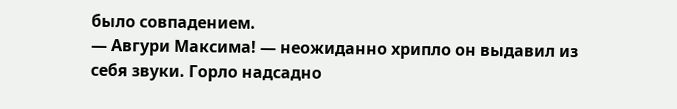было совпадением.
— Авгури Максима! — неожиданно хрипло он выдавил из себя звуки. Горло надсадно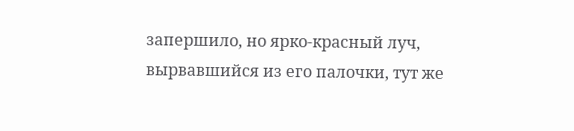запершило, но ярко-красный луч, вырвавшийся из его палочки, тут же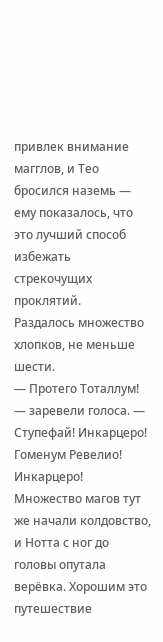привлек внимание магглов, и Тео бросился наземь — ему показалось, что это лучший способ избежать стрекочущих проклятий.
Раздалось множество хлопков, не меньше шести.
— Протего Тоталлум! — заревели голоса. — Ступефай! Инкарцеро! Гоменум Ревелио! Инкарцеро!
Множество магов тут же начали колдовство, и Нотта с ног до головы опутала верёвка. Хорошим это путешествие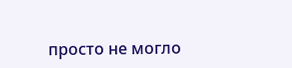просто не могло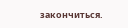закончиться.